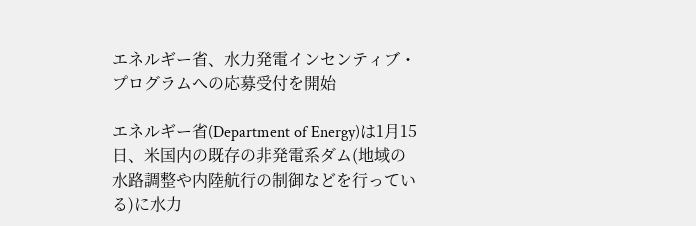エネルギー省、水力発電インセンティブ・プログラムへの応募受付を開始

エネルギー省(Department of Energy)は1月15日、米国内の既存の非発電系ダム(地域の水路調整や内陸航行の制御などを行っている)に水力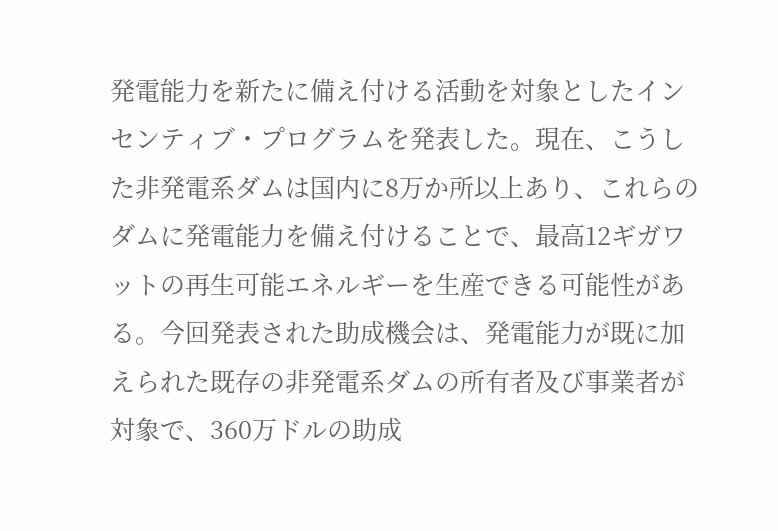発電能力を新たに備え付ける活動を対象としたインセンティブ・プログラムを発表した。現在、こうした非発電系ダムは国内に8万か所以上あり、これらのダムに発電能力を備え付けることで、最高12ギガワットの再生可能エネルギーを生産できる可能性がある。今回発表された助成機会は、発電能力が既に加えられた既存の非発電系ダムの所有者及び事業者が対象で、360万ドルの助成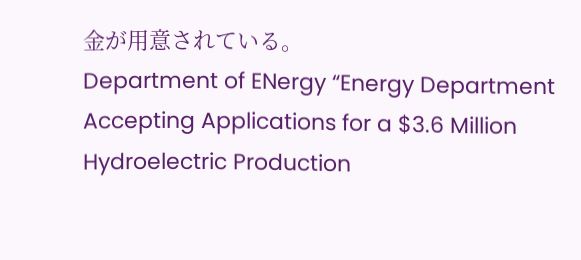金が用意されている。
Department of ENergy “Energy Department Accepting Applications for a $3.6 Million Hydroelectric Production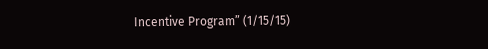Incentive Program” (1/15/15)